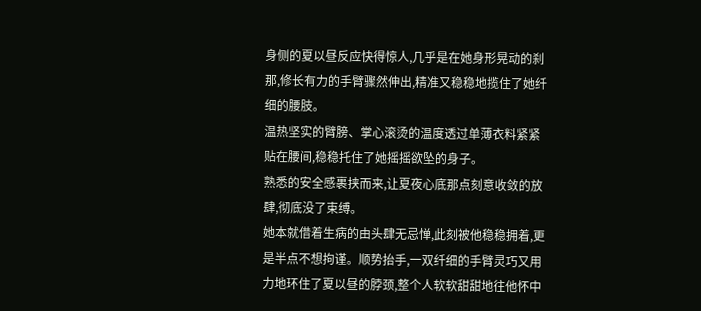身侧的夏以昼反应快得惊人,几乎是在她身形晃动的刹那,修长有力的手臂骤然伸出,精准又稳稳地揽住了她纤细的腰肢。
温热坚实的臂膀、掌心滚烫的温度透过单薄衣料紧紧贴在腰间,稳稳托住了她摇摇欲坠的身子。
熟悉的安全感裹挟而来,让夏夜心底那点刻意收敛的放肆,彻底没了束缚。
她本就借着生病的由头肆无忌惮,此刻被他稳稳拥着,更是半点不想拘谨。顺势抬手,一双纤细的手臂灵巧又用力地环住了夏以昼的脖颈,整个人软软甜甜地往他怀中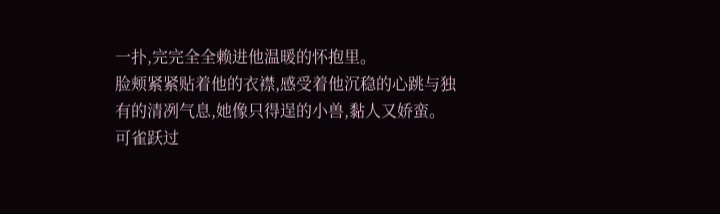一扑,完完全全赖进他温暖的怀抱里。
脸颊紧紧贴着他的衣襟,感受着他沉稳的心跳与独有的清冽气息,她像只得逞的小兽,黏人又娇蛮。
可雀跃过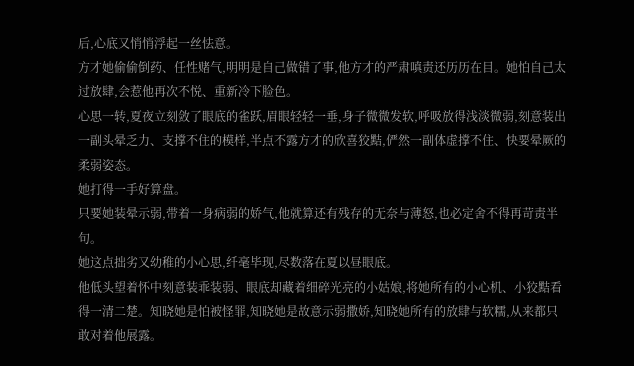后,心底又悄悄浮起一丝怯意。
方才她偷偷倒药、任性赌气,明明是自己做错了事,他方才的严肃嗔责还历历在目。她怕自己太过放肆,会惹他再次不悦、重新冷下脸色。
心思一转,夏夜立刻敛了眼底的雀跃,眉眼轻轻一垂,身子微微发软,呼吸放得浅淡微弱,刻意装出一副头晕乏力、支撑不住的模样,半点不露方才的欣喜狡黠,俨然一副体虚撑不住、快要晕厥的柔弱姿态。
她打得一手好算盘。
只要她装晕示弱,带着一身病弱的娇气,他就算还有残存的无奈与薄怒,也必定舍不得再苛责半句。
她这点拙劣又幼稚的小心思,纤毫毕现,尽数落在夏以昼眼底。
他低头望着怀中刻意装乖装弱、眼底却藏着细碎光亮的小姑娘,将她所有的小心机、小狡黠看得一清二楚。知晓她是怕被怪罪,知晓她是故意示弱撒娇,知晓她所有的放肆与软糯,从来都只敢对着他展露。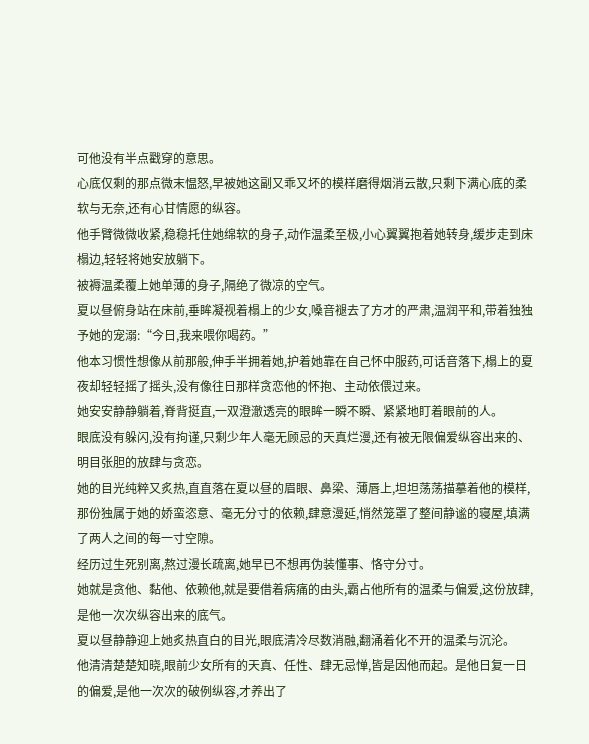可他没有半点戳穿的意思。
心底仅剩的那点微末愠怒,早被她这副又乖又坏的模样磨得烟消云散,只剩下满心底的柔软与无奈,还有心甘情愿的纵容。
他手臂微微收紧,稳稳托住她绵软的身子,动作温柔至极,小心翼翼抱着她转身,缓步走到床榻边,轻轻将她安放躺下。
被褥温柔覆上她单薄的身子,隔绝了微凉的空气。
夏以昼俯身站在床前,垂眸凝视着榻上的少女,嗓音褪去了方才的严肃,温润平和,带着独独予她的宠溺:“今日,我来喂你喝药。”
他本习惯性想像从前那般,伸手半拥着她,护着她靠在自己怀中服药,可话音落下,榻上的夏夜却轻轻摇了摇头,没有像往日那样贪恋他的怀抱、主动依偎过来。
她安安静静躺着,脊背挺直,一双澄澈透亮的眼眸一瞬不瞬、紧紧地盯着眼前的人。
眼底没有躲闪,没有拘谨,只剩少年人毫无顾忌的天真烂漫,还有被无限偏爱纵容出来的、明目张胆的放肆与贪恋。
她的目光纯粹又炙热,直直落在夏以昼的眉眼、鼻梁、薄唇上,坦坦荡荡描摹着他的模样,那份独属于她的娇蛮恣意、毫无分寸的依赖,肆意漫延,悄然笼罩了整间静谧的寝屋,填满了两人之间的每一寸空隙。
经历过生死别离,熬过漫长疏离,她早已不想再伪装懂事、恪守分寸。
她就是贪他、黏他、依赖他,就是要借着病痛的由头,霸占他所有的温柔与偏爱,这份放肆,是他一次次纵容出来的底气。
夏以昼静静迎上她炙热直白的目光,眼底清冷尽数消融,翻涌着化不开的温柔与沉沦。
他清清楚楚知晓,眼前少女所有的天真、任性、肆无忌惮,皆是因他而起。是他日复一日的偏爱,是他一次次的破例纵容,才养出了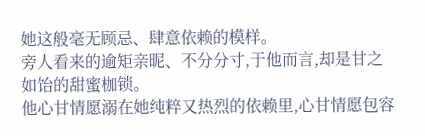她这般毫无顾忌、肆意依赖的模样。
旁人看来的逾矩亲昵、不分分寸,于他而言,却是甘之如饴的甜蜜枷锁。
他心甘情愿溺在她纯粹又热烈的依赖里,心甘情愿包容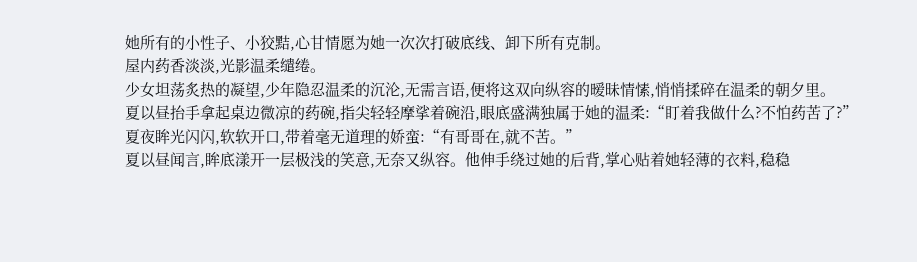她所有的小性子、小狡黠,心甘情愿为她一次次打破底线、卸下所有克制。
屋内药香淡淡,光影温柔缱绻。
少女坦荡炙热的凝望,少年隐忍温柔的沉沦,无需言语,便将这双向纵容的暧昧情愫,悄悄揉碎在温柔的朝夕里。
夏以昼抬手拿起桌边微凉的药碗,指尖轻轻摩挲着碗沿,眼底盛满独属于她的温柔:“盯着我做什么?不怕药苦了?”
夏夜眸光闪闪,软软开口,带着毫无道理的娇蛮:“有哥哥在,就不苦。”
夏以昼闻言,眸底漾开一层极浅的笑意,无奈又纵容。他伸手绕过她的后背,掌心贴着她轻薄的衣料,稳稳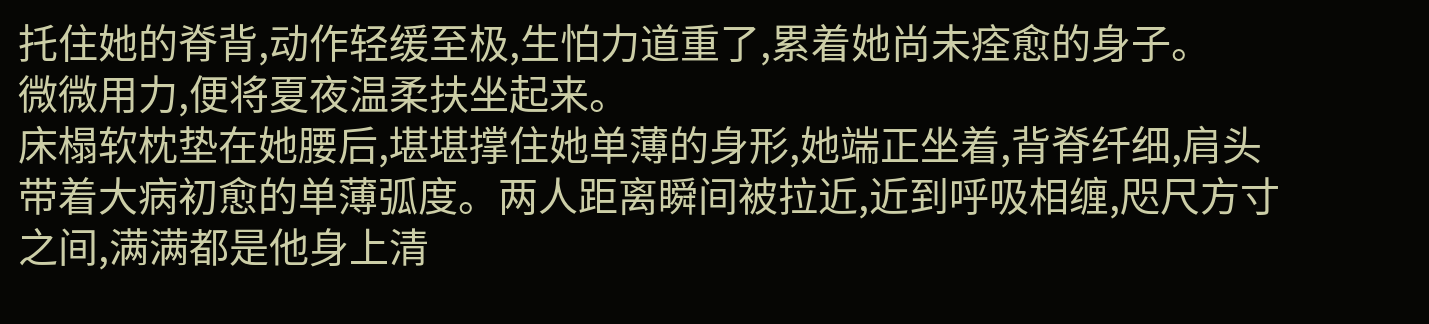托住她的脊背,动作轻缓至极,生怕力道重了,累着她尚未痊愈的身子。
微微用力,便将夏夜温柔扶坐起来。
床榻软枕垫在她腰后,堪堪撑住她单薄的身形,她端正坐着,背脊纤细,肩头带着大病初愈的单薄弧度。两人距离瞬间被拉近,近到呼吸相缠,咫尺方寸之间,满满都是他身上清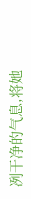冽干净的气息,将她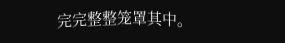完完整整笼罩其中。